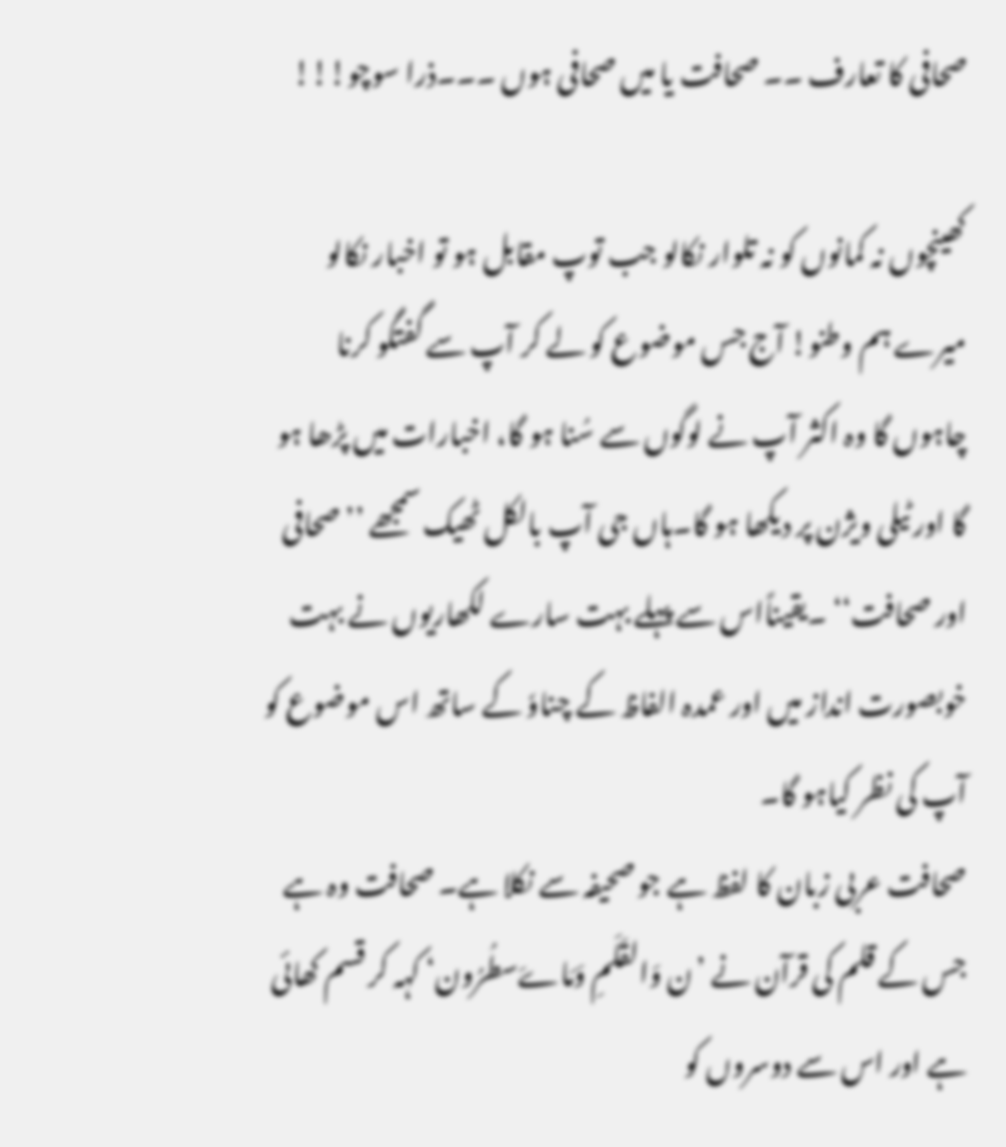صحافی کا تعارف ۔۔ صحافت یا میں صحافی ہوں ۔۔۔ذرا سوچو!!!

کھینچوں نہ کمانوں کو نہ تلوار نکالو جب توپ مقابل ہو تو اخبار نکالو
میرے ہم وطنو! آج جس موضوع کو لے کر آپ سے گفتگو کرنا چاہوں گا وہ اکثر آپ نے لوگوں سے سُنا ہو گا، اخبارات میں پڑھا ہو گا اور ٹیلی ویژن پر دیکھا ہو گا۔ہاں جی آپ بالکل ٹھیک سمجھے ’’صحافی اور صحافت‘‘ ۔یقیناًاس سے پہلے بہت سارے لکھاریوں نے بہت خوبصورت انداز میں اور عمدہ الفاظ کے چناوٗ کے ساتھ اس موضوع کو آپ کی نظر کیاہو گا۔
صحافت عربی زبان کا لفظ ہے جو صحیفہ سے نکلا ہے۔ صحافت وہ ہے جس کے قلم کی قرآن نے ’ن وَالقَلَمِ وَمَاےَسطُرُون‘ کہہ کر قسم کھائی ہے اور اس سے دوسروں کو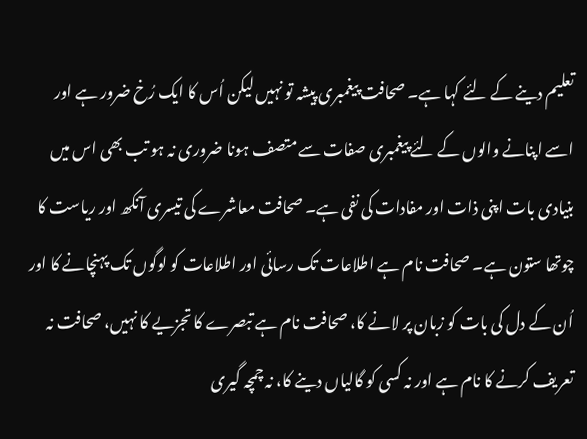تعلیم دینے کے لئے کہا ہے۔ صحافت پیغمبری پیشہ تو نہیں لیکن اُس کا ایک رُخ ضرور ہے اور اسے اپنانے والوں کے لئے پیغمبری صفات سے متصف ہونا ضروری نہ ہو تب بھی اس میں بنیادی بات اپنی ذات اور مفادات کی نفی ہے۔ صحافت معاشرے کی تیسری آنکھ اور ریاست کا چوتھا ستون ہے۔ صحافت نام ہے اطلاعات تک رسائی اور اطلاعات کو لوگوں تک پہنچانے کا اور اُن کے دل کی بات کو زبان پر لانے کا، صحافت نام ہے تبصرے کا تجزیے کا نہیں، صحافت نہ تعریف کرنے کا نام ہے اور نہ کسی کو گالیاں دینے کا، نہ چمچہ گیری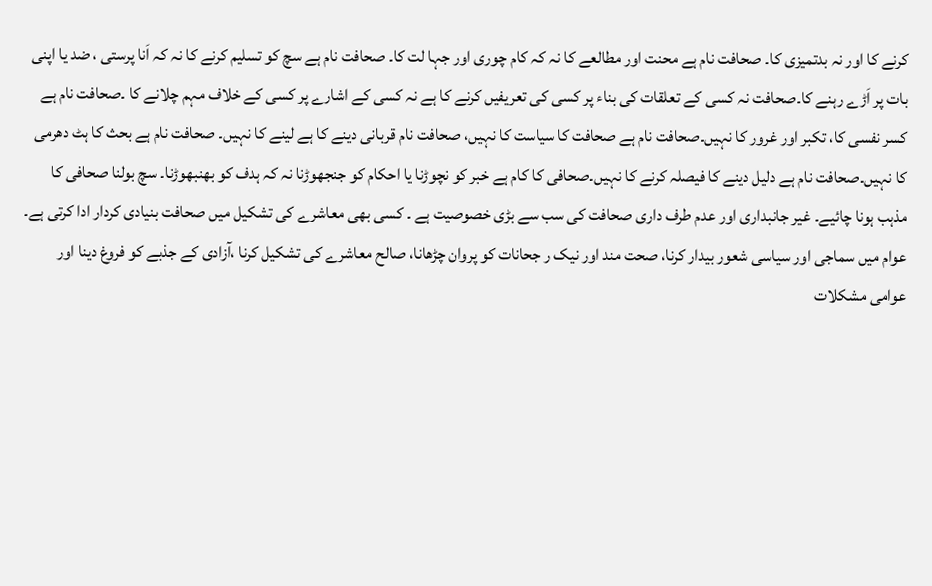کرنے کا اور نہ بدتمیزی کا۔ صحافت نام ہے محنت اور مطالعے کا نہ کہ کام چوری اور جہا لت کا۔ صحافت نام ہے سچ کو تسلیم کرنے کا نہ کہ اَنا پرستی ، ضد یا اپنی بات پر اَڑے رہنے کا۔صحافت نہ کسی کے تعلقات کی بناء پر کسی کی تعریفیں کرنے کا ہے نہ کسی کے اشارے پر کسی کے خلاف مہم چلانے کا ۔صحافت نام ہے کسر نفسی کا، تکبر اور غرور کا نہیں۔صحافت نام ہے صحافت کا سیاست کا نہیں، صحافت نام قربانی دینے کا ہے لینے کا نہیں۔ صحافت نام ہے بحث کا ہٹ دھرمی کا نہیں۔صحافت نام ہے دلیل دینے کا فیصلہ کرنے کا نہیں۔صحافی کا کام ہے خبر کو نچوڑنا یا احکام کو جنجھوڑنا نہ کہ ہدف کو بھنبھوڑنا۔ سچ بولنا صحافی کا مذہب ہونا چائیے۔ غیر جانبداری اور عدم طرف داری صحافت کی سب سے بڑی خصوصیت ہے ۔ کسی بھی معاشرے کی تشکیل میں صحافت بنیادی کردار ادا کرتی ہے۔ عوام میں سماجی اور سیاسی شعور بیدار کرنا، صحت مند اور نیک ر جحانات کو پروان چڑھانا، صالح معاشرے کی تشکیل کرنا ،آزادی کے جذبے کو فروغ دینا اور عوامی مشکلات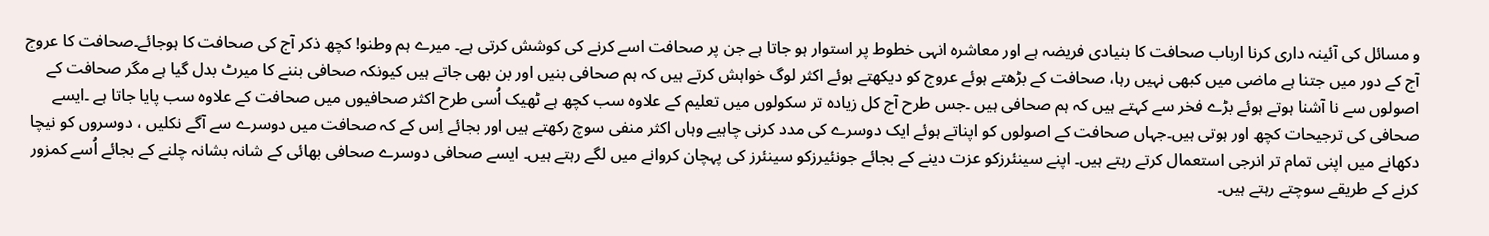و مسائل کی آئینہ داری کرنا ارباب صحافت کا بنیادی فریضہ ہے اور معاشرہ انہی خطوط پر استوار ہو جاتا ہے جن پر صحافت اسے کرنے کی کوشش کرتی ہے۔ میرے ہم وطنو! کچھ ذکر آج کی صحافت کا ہوجائے۔صحافت کا عروج آج کے دور میں جتنا ہے ماضی میں کبھی نہیں رہا، صحافت کے بڑھتے ہوئے عروج کو دیکھتے ہوئے اکثر لوگ خواہش کرتے ہیں کہ ہم صحافی بنیں اور بن بھی جاتے ہیں کیونکہ صحافی بننے کا میرٹ بدل گیا ہے مگر صحافت کے اصولوں سے نا آشنا ہوتے ہوئے بڑے فخر سے کہتے ہیں کہ ہم صحافی ہیں ۔جس طرح آج کل زیادہ تر سکولوں میں تعلیم کے علاوہ سب کچھ ہے ٹھیک اُسی طرح اکثر صحافیوں میں صحافت کے علاوہ سب پایا جاتا ہے ۔ایسے صحافی کی ترجیحات کچھ اور ہوتی ہیں۔جہاں صحافت کے اصولوں کو اپناتے ہوئے ایک دوسرے کی مدد کرنی چاہیے وہاں اکثر منفی سوچ رکھتے ہیں اور بجائے اِس کے کہ صحافت میں دوسرے سے آگے نکلیں ، دوسروں کو نیچا دکھانے میں اپنی تمام تر انرجی استعمال کرتے رہتے ہیں۔ اپنے سینئرزکو عزت دینے کے بجائے جونئیرزکو سینئرز کی پہچان کروانے میں لگے رہتے ہیں۔ ایسے صحافی دوسرے صحافی بھائی کے شانہ بشانہ چلنے کے بجائے اُسے کمزور کرنے کے طریقے سوچتے رہتے ہیں۔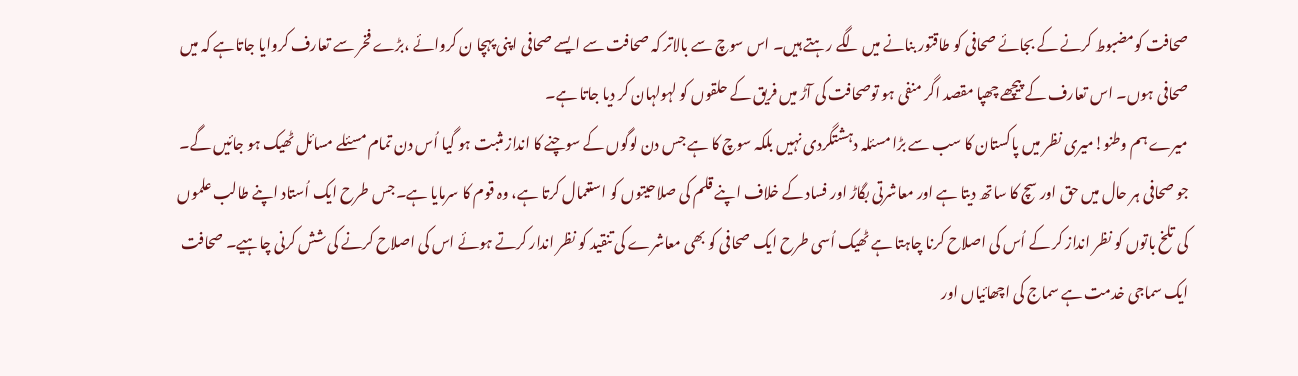صحافت کومضبوط کرنے کے بجائے صحافی کو طاقتور بنانے میں لگے رہتے ہیں۔ اس سوچ سے بالاتر کہ صحافت سے ایسے صحافی اپنی پہچا ن کروائے ،بڑے فخر سے تعارف کروایا جاتاہے کہ میں صحافی ہوں۔ اس تعارف کے پیچھے چھپا مقصد اگر منفی ہو توصحافت کی آڑ میں فریق کے حلقوں کو لہولہان کر دیا جاتا ہے۔
میرے ہم وطنو!میری نظر میں پاکستان کا سب سے بڑا مسئلہ دہشتگردی نہیں بلکہ سوچ کا ہے جس دن لوگوں کے سوچنے کا انداز مثبت ہو گیا اُس دن تمام مسئلے مسائل ٹھیک ہو جائیں گے۔ جو صحافی ہر حال میں حق اور سچ کا ساتھ دیتا ہے اور معاشرتی بگاڑ اور فساد کے خلاف اپنے قلم کی صلاحیتوں کو استعمال کرتا ہے، وہ قوم کا سرمایا ہے۔جس طرح ایک اُستاد اپنے طالب علموں کی تلخ باتوں کو نظر انداز کر کے اُس کی اصلاح کرنا چاہتا ہے ٹھیک اُسی طرح ایک صحافی کو بھی معاشرے کی تنقید کو نظر اندار کرتے ہوئے اس کی اصلاح کرنے کی شش کرنی چاہیے۔ صحافت ایک سماجی خدمت ہے سماج کی اچھائیاں اور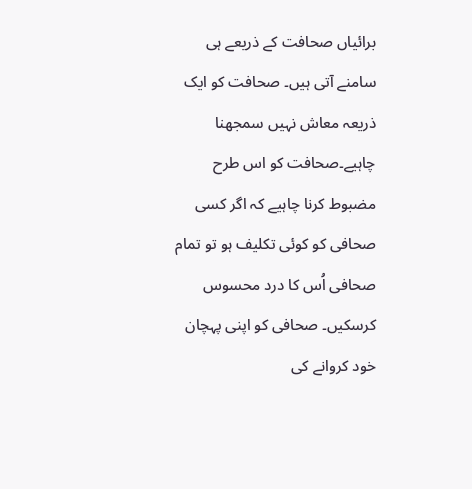برائیاں صحافت کے ذریعے ہی سامنے آتی ہیں۔ صحافت کو ایک ذریعہ معاش نہیں سمجھنا چاہیے۔صحافت کو اس طرح مضبوط کرنا چاہیے کہ اگر کسی صحافی کو کوئی تکلیف ہو تو تمام صحافی اُس کا درد محسوس کرسکیں۔ صحافی کو اپنی پہچان خود کروانے کی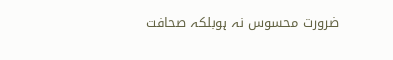ضرورت محسوس نہ ہوبلکہ صحافت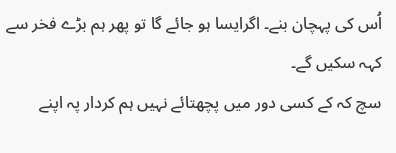اُس کی پہچان بنے۔ اگرایسا ہو جائے گا تو پھر ہم بڑے فخر سے کہہ سکیں گے۔
سچ کہ کے کسی دور میں پچھتائے نہیں ہم کردار پہ اپنے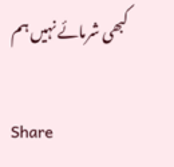کبھی شرمائے نہیں ہم

Share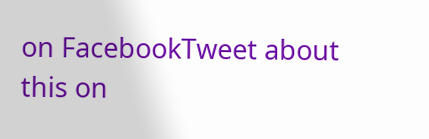on FacebookTweet about this on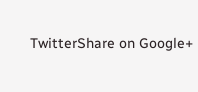TwitterShare on Google+